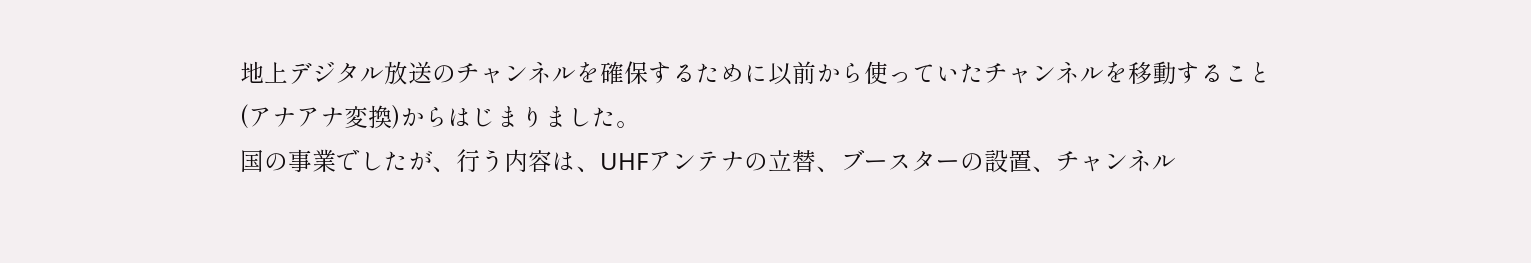地上デジタル放送のチャンネルを確保するために以前から使っていたチャンネルを移動すること(アナアナ変換)からはじまりました。
国の事業でしたが、行う内容は、UHFアンテナの立替、ブースターの設置、チャンネル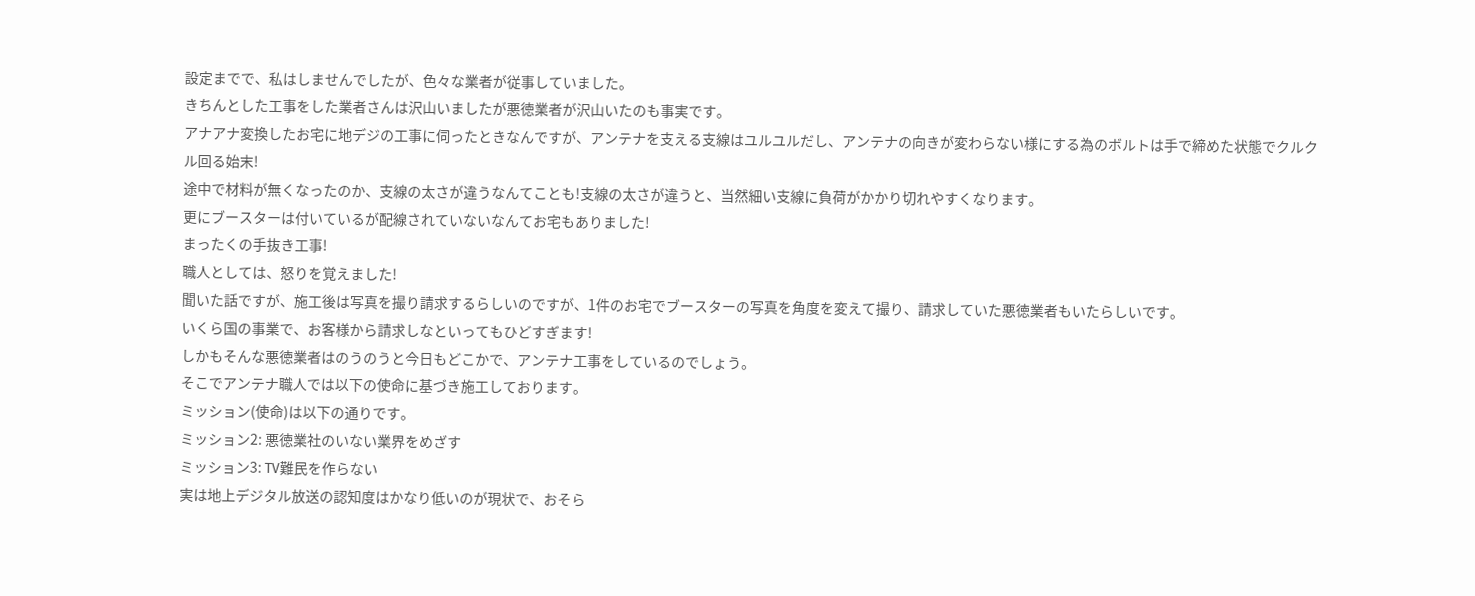設定までで、私はしませんでしたが、色々な業者が従事していました。
きちんとした工事をした業者さんは沢山いましたが悪徳業者が沢山いたのも事実です。
アナアナ変換したお宅に地デジの工事に伺ったときなんですが、アンテナを支える支線はユルユルだし、アンテナの向きが変わらない様にする為のボルトは手で締めた状態でクルクル回る始末!
途中で材料が無くなったのか、支線の太さが違うなんてことも!支線の太さが違うと、当然細い支線に負荷がかかり切れやすくなります。
更にブースターは付いているが配線されていないなんてお宅もありました!
まったくの手抜き工事!
職人としては、怒りを覚えました!
聞いた話ですが、施工後は写真を撮り請求するらしいのですが、1件のお宅でブースターの写真を角度を変えて撮り、請求していた悪徳業者もいたらしいです。
いくら国の事業で、お客様から請求しなといってもひどすぎます!
しかもそんな悪徳業者はのうのうと今日もどこかで、アンテナ工事をしているのでしょう。
そこでアンテナ職人では以下の使命に基づき施工しております。
ミッション(使命)は以下の通りです。
ミッション2: 悪徳業社のいない業界をめざす
ミッション3: TV難民を作らない
実は地上デジタル放送の認知度はかなり低いのが現状で、おそら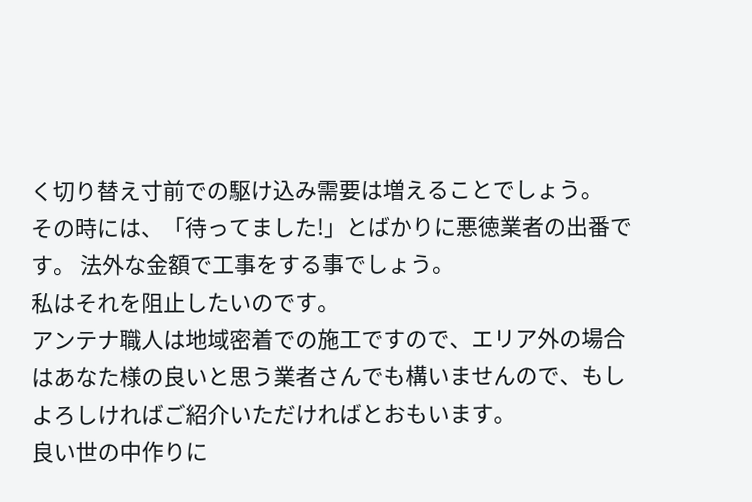く切り替え寸前での駆け込み需要は増えることでしょう。
その時には、「待ってました!」とばかりに悪徳業者の出番です。 法外な金額で工事をする事でしょう。
私はそれを阻止したいのです。
アンテナ職人は地域密着での施工ですので、エリア外の場合はあなた様の良いと思う業者さんでも構いませんので、もしよろしければご紹介いただければとおもいます。
良い世の中作りに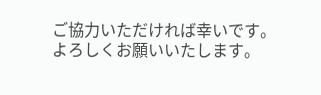ご協力いただければ幸いです。
よろしくお願いいたします。